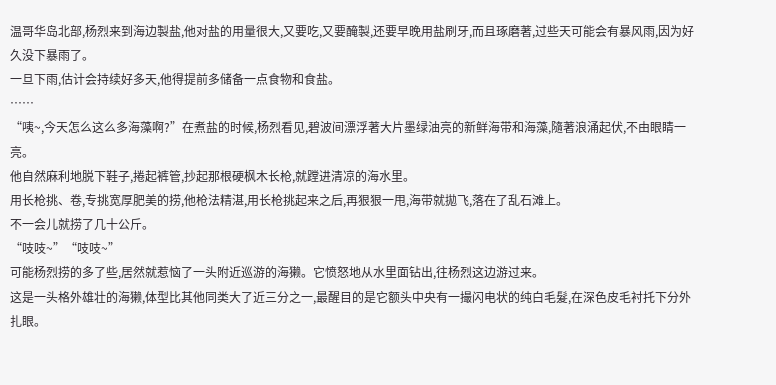温哥华岛北部,杨烈来到海边製盐,他对盐的用量很大,又要吃,又要醃製,还要早晚用盐刷牙,而且琢磨著,过些天可能会有暴风雨,因为好久没下暴雨了。
一旦下雨,估计会持续好多天,他得提前多储备一点食物和食盐。
……
“咦~,今天怎么这么多海藻啊?”在煮盐的时候,杨烈看见,碧波间漂浮著大片墨绿油亮的新鲜海带和海藻,隨著浪涌起伏,不由眼睛一亮。
他自然麻利地脱下鞋子,捲起裤管,抄起那根硬枫木长枪,就蹚进清凉的海水里。
用长枪挑、卷,专挑宽厚肥美的捞,他枪法精湛,用长枪挑起来之后,再狠狠一甩,海带就拋飞,落在了乱石滩上。
不一会儿就捞了几十公斤。
“吱吱~”“吱吱~”
可能杨烈捞的多了些,居然就惹恼了一头附近巡游的海獭。它愤怒地从水里面钻出,往杨烈这边游过来。
这是一头格外雄壮的海獭,体型比其他同类大了近三分之一,最醒目的是它额头中央有一撮闪电状的纯白毛髮,在深色皮毛衬托下分外扎眼。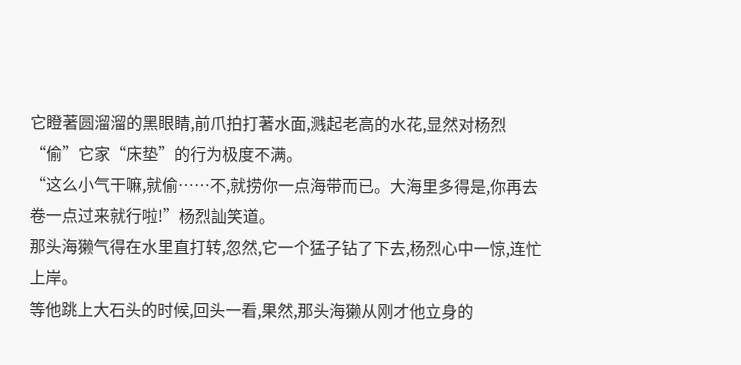它瞪著圆溜溜的黑眼睛,前爪拍打著水面,溅起老高的水花,显然对杨烈“偷”它家“床垫”的行为极度不满。
“这么小气干嘛,就偷……不,就捞你一点海带而已。大海里多得是,你再去卷一点过来就行啦!”杨烈訕笑道。
那头海獭气得在水里直打转,忽然,它一个猛子钻了下去,杨烈心中一惊,连忙上岸。
等他跳上大石头的时候,回头一看,果然,那头海獭从刚才他立身的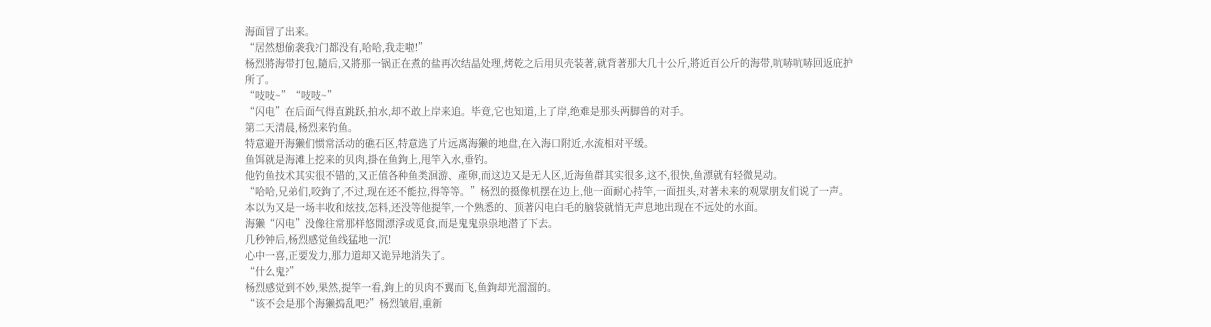海面冒了出来。
“居然想偷袭我?门都没有,哈哈,我走啦!”
杨烈將海带打包,隨后,又將那一锅正在煮的盐再次结晶处理,烤乾之后用贝壳装著,就背著那大几十公斤,將近百公斤的海带,吭哧吭哧回返庇护所了。
“吱吱~”“吱吱~”
“闪电”在后面气得直跳跃,拍水,却不敢上岸来追。毕竟,它也知道,上了岸,绝难是那头两脚兽的对手。
第二天清晨,杨烈来钓鱼。
特意避开海獭们惯常活动的礁石区,特意选了片远离海獭的地盘,在入海口附近,水流相对平缓。
鱼饵就是海滩上挖来的贝肉,掛在鱼鉤上,甩竿入水,垂钓。
他钓鱼技术其实很不错的,又正值各种鱼类洄游、產卵,而这边又是无人区,近海鱼群其实很多,这不,很快,鱼漂就有轻微晃动。
“哈哈,兄弟们,咬鉤了,不过,现在还不能拉,得等等。”杨烈的摄像机摆在边上,他一面耐心持竿,一面扭头,对著未来的观眾朋友们说了一声。
本以为又是一场丰收和炫技,怎料,还没等他提竿,一个熟悉的、顶著闪电白毛的脑袋就悄无声息地出现在不远处的水面。
海獭“闪电”没像往常那样悠閒漂浮或觅食,而是鬼鬼祟祟地潜了下去。
几秒钟后,杨烈感觉鱼线猛地一沉!
心中一喜,正要发力,那力道却又诡异地消失了。
“什么鬼?”
杨烈感觉到不妙,果然,提竿一看,鉤上的贝肉不翼而飞,鱼鉤却光溜溜的。
“该不会是那个海獭捣乱吧?”杨烈皱眉,重新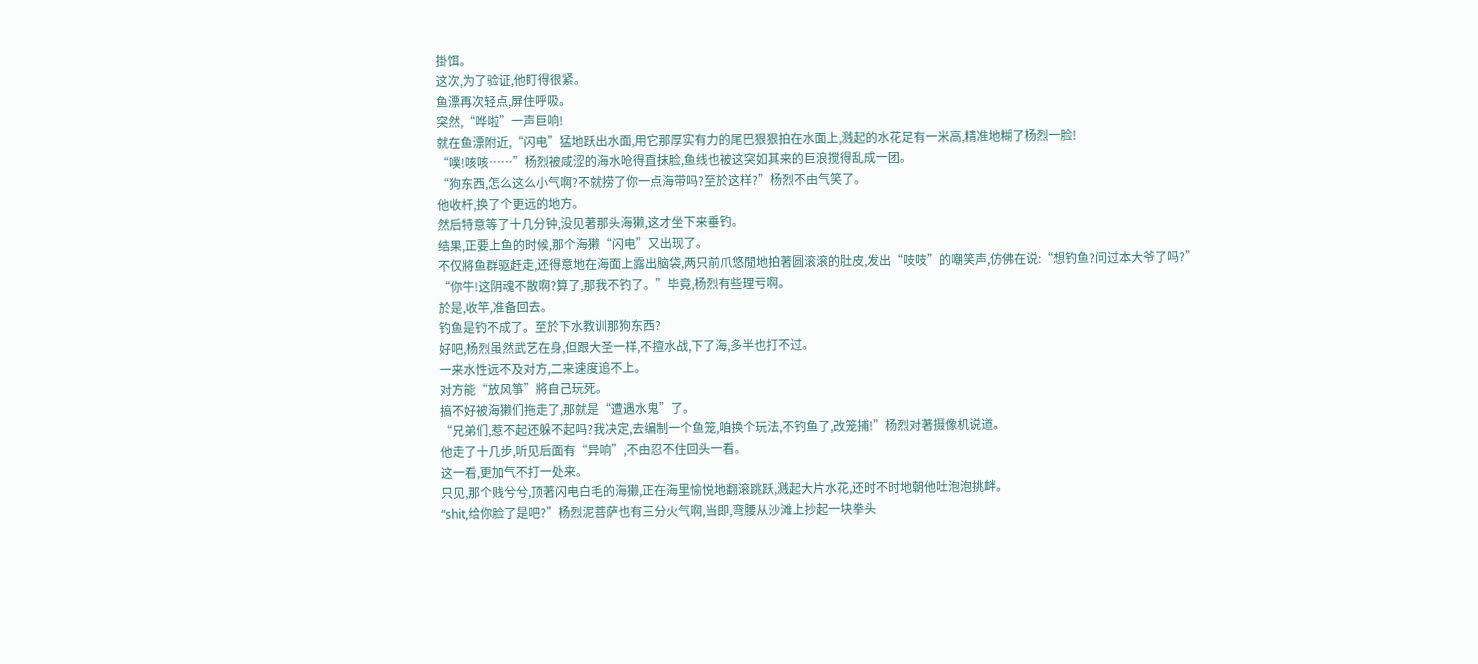掛饵。
这次,为了验证,他盯得很紧。
鱼漂再次轻点,屏住呼吸。
突然,“哗啦”一声巨响!
就在鱼漂附近,“闪电”猛地跃出水面,用它那厚实有力的尾巴狠狠拍在水面上,溅起的水花足有一米高,精准地糊了杨烈一脸!
“噗!咳咳……”杨烈被咸涩的海水呛得直抹脸,鱼线也被这突如其来的巨浪搅得乱成一团。
“狗东西,怎么这么小气啊?不就捞了你一点海带吗?至於这样?”杨烈不由气笑了。
他收杆,换了个更远的地方。
然后特意等了十几分钟,没见著那头海獭,这才坐下来垂钓。
结果,正要上鱼的时候,那个海獭“闪电”又出现了。
不仅將鱼群驱赶走,还得意地在海面上露出脑袋,两只前爪悠閒地拍著圆滚滚的肚皮,发出“吱吱”的嘲笑声,仿佛在说:“想钓鱼?问过本大爷了吗?”
“你牛!这阴魂不散啊?算了,那我不钓了。”毕竟,杨烈有些理亏啊。
於是,收竿,准备回去。
钓鱼是钓不成了。至於下水教训那狗东西?
好吧,杨烈虽然武艺在身,但跟大圣一样,不擅水战,下了海,多半也打不过。
一来水性远不及对方,二来速度追不上。
对方能“放风箏”將自己玩死。
搞不好被海獭们拖走了,那就是“遭遇水鬼”了。
“兄弟们,惹不起还躲不起吗?我决定,去编制一个鱼笼,咱换个玩法,不钓鱼了,改笼捕!”杨烈对著摄像机说道。
他走了十几步,听见后面有“异响”,不由忍不住回头一看。
这一看,更加气不打一处来。
只见,那个贱兮兮,顶著闪电白毛的海獭,正在海里愉悦地翻滚跳跃,溅起大片水花,还时不时地朝他吐泡泡挑衅。
“shit,给你脸了是吧?”杨烈泥菩萨也有三分火气啊,当即,弯腰从沙滩上抄起一块拳头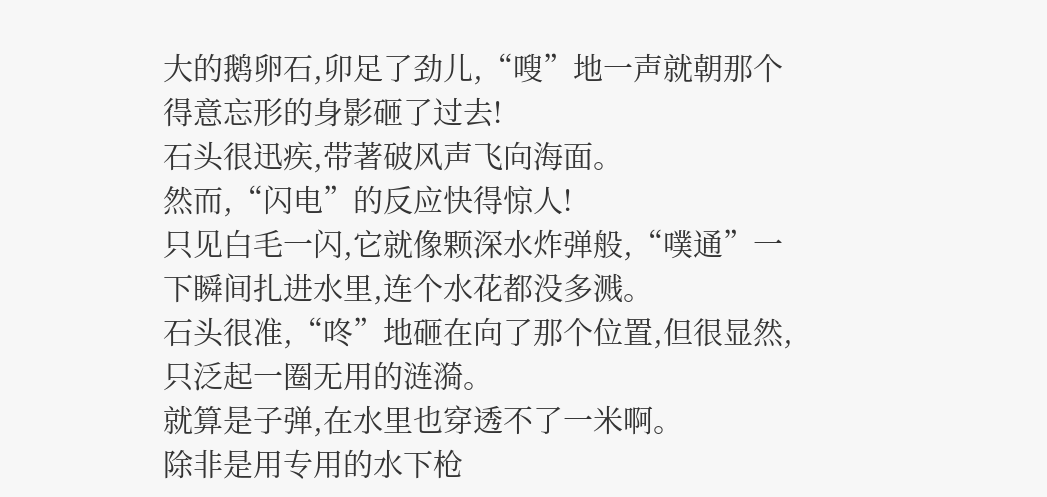大的鹅卵石,卯足了劲儿,“嗖”地一声就朝那个得意忘形的身影砸了过去!
石头很迅疾,带著破风声飞向海面。
然而,“闪电”的反应快得惊人!
只见白毛一闪,它就像颗深水炸弹般,“噗通”一下瞬间扎进水里,连个水花都没多溅。
石头很准,“咚”地砸在向了那个位置,但很显然,只泛起一圈无用的涟漪。
就算是子弹,在水里也穿透不了一米啊。
除非是用专用的水下枪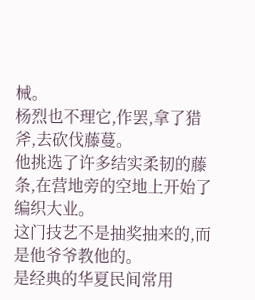械。
杨烈也不理它,作罢,拿了猎斧,去砍伐藤蔓。
他挑选了许多结实柔韧的藤条,在营地旁的空地上开始了编织大业。
这门技艺不是抽奖抽来的,而是他爷爷教他的。
是经典的华夏民间常用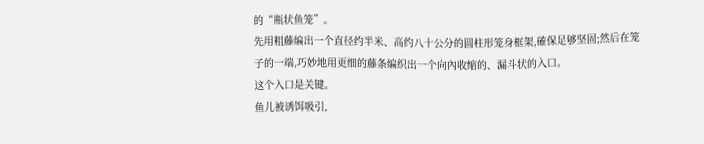的“瓶状鱼笼”。
先用粗藤编出一个直径约半米、高约八十公分的圆柱形笼身框架,確保足够坚固;然后在笼子的一端,巧妙地用更细的藤条编织出一个向內收缩的、漏斗状的入口。
这个入口是关键。
鱼儿被诱饵吸引,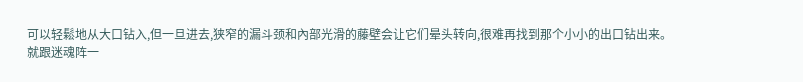可以轻鬆地从大口钻入,但一旦进去,狭窄的漏斗颈和內部光滑的藤壁会让它们晕头转向,很难再找到那个小小的出口钻出来。
就跟迷魂阵一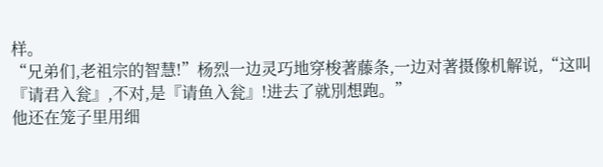样。
“兄弟们,老祖宗的智慧!”杨烈一边灵巧地穿梭著藤条,一边对著摄像机解说,“这叫『请君入瓮』,不对,是『请鱼入瓮』!进去了就別想跑。”
他还在笼子里用细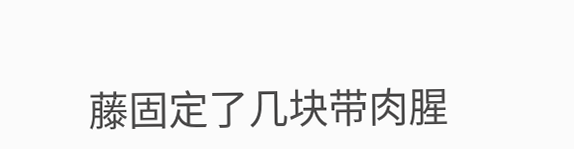藤固定了几块带肉腥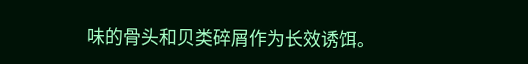味的骨头和贝类碎屑作为长效诱饵。